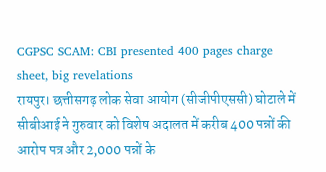CGPSC SCAM: CBI presented 400 pages charge sheet, big revelations
रायपुर। छत्तीसगढ़ लोक सेवा आयोग (सीजीपीएससी) घोटाले में सीबीआई ने गुरुवार को विशेष अदालत में करीब 400 पन्नों की आरोप पत्र और 2,000 पन्नों के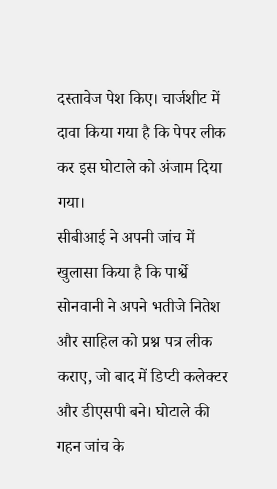दस्तावेज पेश किए। चार्जशीट में दावा किया गया है कि पेपर लीक कर इस घोटाले को अंजाम दिया गया।
सीबीआई ने अपनी जांच में खुलासा किया है कि पार्श्वे सोनवानी ने अपने भतीजे नितेश और साहिल को प्रश्न पत्र लीक कराए, जो बाद में डिप्टी कलेक्टर और डीएसपी बने। घोटाले की गहन जांच के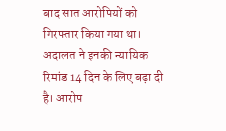बाद सात आरोपियों को गिरफ्तार किया गया था। अदालत ने इनकी न्यायिक रिमांड 14 दिन के लिए बढ़ा दी है। आरोप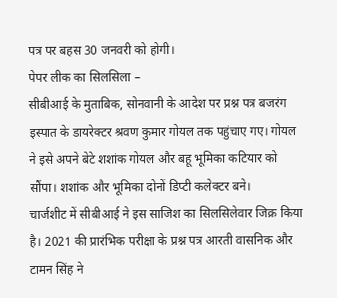पत्र पर बहस 30 जनवरी को होगी।
पेपर लीक का सिलसिला –
सीबीआई के मुताबिक, सोनवानी के आदेश पर प्रश्न पत्र बजरंग इस्पात के डायरेक्टर श्रवण कुमार गोयल तक पहुंचाए गए। गोयल ने इसे अपने बेटे शशांक गोयल और बहू भूमिका कटियार को सौंपा। शशांक और भूमिका दोनों डिप्टी कलेक्टर बने।
चार्जशीट में सीबीआई ने इस साजिश का सिलसिलेवार जिक्र किया है। 2021 की प्रारंभिक परीक्षा के प्रश्न पत्र आरती वासनिक और टामन सिंह ने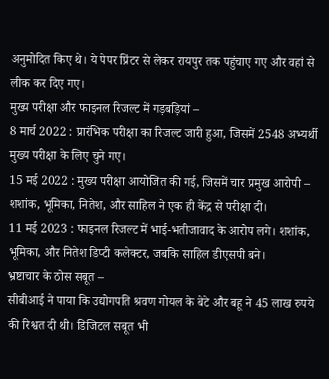अनुमोदित किए थे। ये पेपर प्रिंटर से लेकर रायपुर तक पहुंचाए गए और वहां से लीक कर दिए गए।
मुख्य परीक्षा और फाइनल रिजल्ट में गड़बड़ियां –
8 मार्च 2022 : प्रारंभिक परीक्षा का रिजल्ट जारी हुआ, जिसमें 2548 अभ्यर्थी मुख्य परीक्षा के लिए चुने गए।
15 मई 2022 : मुख्य परीक्षा आयोजित की गई, जिसमें चार प्रमुख आरोपी – शशांक, भूमिका, नितेश, और साहिल ने एक ही केंद्र से परीक्षा दी।
11 मई 2023 : फाइनल रिजल्ट में भाई-भतीजावाद के आरोप लगे। शशांक, भूमिका, और नितेश डिप्टी कलेक्टर, जबकि साहिल डीएसपी बने।
भ्रष्टाचार के ठोस सबूत –
सीबीआई ने पाया कि उद्योगपति श्रवण गोयल के बेटे और बहू ने 45 लाख रुपये की रिश्वत दी थी। डिजिटल सबूत भी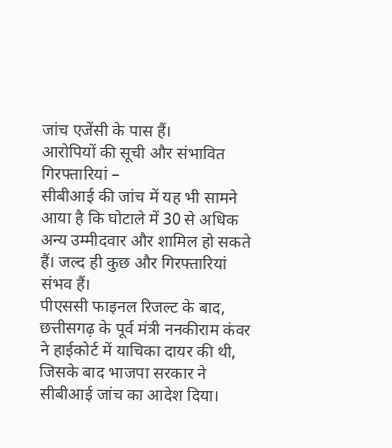जांच एजेंसी के पास हैं।
आरोपियों की सूची और संभावित गिरफ्तारियां –
सीबीआई की जांच में यह भी सामने आया है कि घोटाले में 30 से अधिक अन्य उम्मीदवार और शामिल हो सकते हैं। जल्द ही कुछ और गिरफ्तारियां संभव हैं।
पीएससी फाइनल रिजल्ट के बाद, छत्तीसगढ़ के पूर्व मंत्री ननकीराम कंवर ने हाईकोर्ट में याचिका दायर की थी, जिसके बाद भाजपा सरकार ने सीबीआई जांच का आदेश दिया।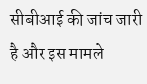सीबीआई की जांच जारी है और इस मामले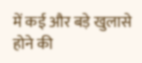में कई और बड़े खुलासे होने की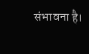संभावना है।